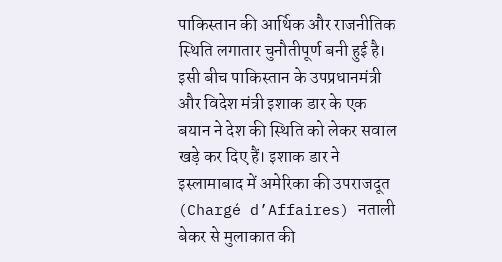पाकिस्तान की आर्थिक और राजनीतिक स्थिति लगातार चुनौतीपूर्ण बनी हुई है। इसी बीच पाकिस्तान के उपप्रधानमंत्री और विदेश मंत्री इशाक डार के एक बयान ने देश की स्थिति को लेकर सवाल खड़े कर दिए हैं। इशाक डार ने इस्लामाबाद में अमेरिका की उपराजदूत (Chargé d’Affaires) नताली बेकर से मुलाकात की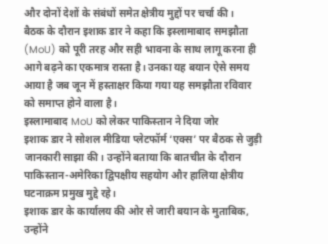और दोनों देशों के संबंधों समेत क्षेत्रीय मुद्दों पर चर्चा की।
बैठक के दौरान इशाक डार ने कहा कि इस्लामाबाद समझौता (MoU) को पूरी तरह और सही भावना के साथ लागू करना ही आगे बढ़ने का एकमात्र रास्ता है। उनका यह बयान ऐसे समय आया है जब जून में हस्ताक्षर किया गया यह समझौता रविवार को समाप्त होने वाला है।
इस्लामाबाद MoU को लेकर पाकिस्तान ने दिया जोर
इशाक डार ने सोशल मीडिया प्लेटफॉर्म ‘एक्स’ पर बैठक से जुड़ी जानकारी साझा की। उन्होंने बताया कि बातचीत के दौरान पाकिस्तान-अमेरिका द्विपक्षीय सहयोग और हालिया क्षेत्रीय घटनाक्रम प्रमुख मुद्दे रहे।
इशाक डार के कार्यालय की ओर से जारी बयान के मुताबिक, उन्होंने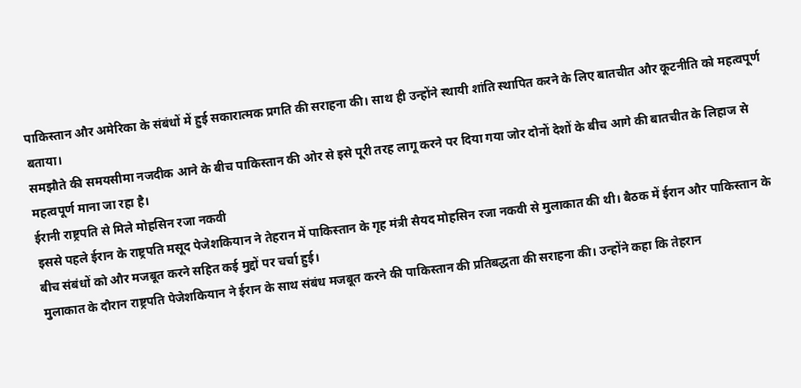पाकिस्तान और अमेरिका के संबंधों में हुई सकारात्मक प्रगति की सराहना की। साथ ही उन्होंने स्थायी शांति स्थापित करने के लिए बातचीत और कूटनीति को महत्वपूर्ण बताया।
समझौते की समयसीमा नजदीक आने के बीच पाकिस्तान की ओर से इसे पूरी तरह लागू करने पर दिया गया जोर दोनों देशों के बीच आगे की बातचीत के लिहाज से महत्वपूर्ण माना जा रहा है।
ईरानी राष्ट्रपति से मिले मोहसिन रजा नकवी
इससे पहले ईरान के राष्ट्रपति मसूद पेजेशकियान ने तेहरान में पाकिस्तान के गृह मंत्री सैयद मोहसिन रजा नकवी से मुलाकात की थी। बैठक में ईरान और पाकिस्तान के बीच संबंधों को और मजबूत करने सहित कई मुद्दों पर चर्चा हुई।
मुलाकात के दौरान राष्ट्रपति पेजेशकियान ने ईरान के साथ संबंध मजबूत करने की पाकिस्तान की प्रतिबद्धता की सराहना की। उन्होंने कहा कि तेहरान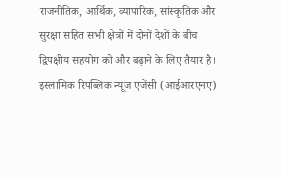राजनीतिक, आर्थिक, व्यापारिक, सांस्कृतिक और सुरक्षा सहित सभी क्षेत्रों में दोनों देशों के बीच द्विपक्षीय सहयोग को और बढ़ाने के लिए तैयार है।
इस्लामिक रिपब्लिक न्यूज एजेंसी (आईआरएनए)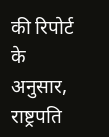की रिपोर्ट के अनुसार, राष्ट्रपति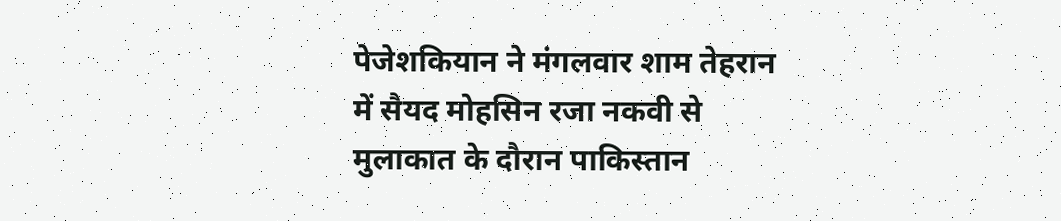पेजेशकियान ने मंगलवार शाम तेहरान में सैयद मोहसिन रजा नकवी से मुलाकात के दौरान पाकिस्तान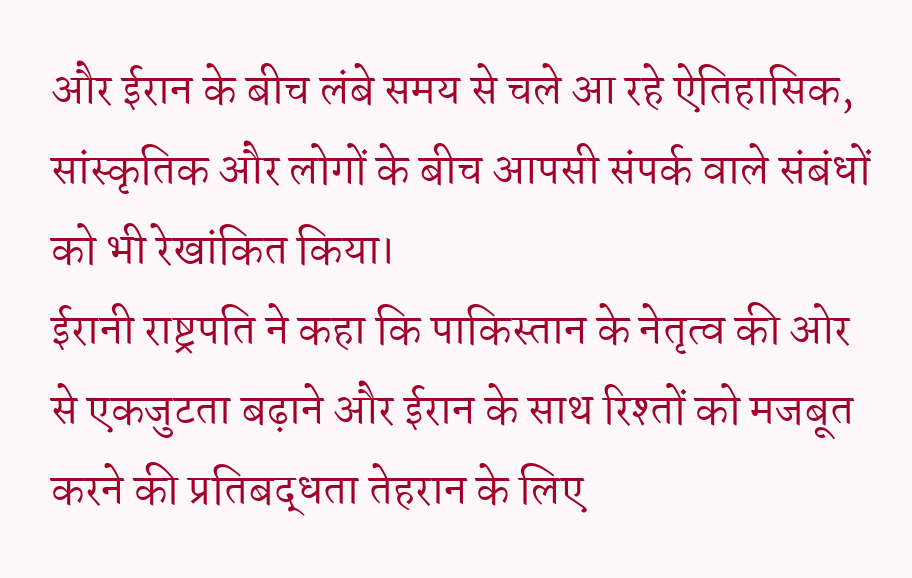और ईरान के बीच लंबे समय से चले आ रहे ऐतिहासिक, सांस्कृतिक और लोगों के बीच आपसी संपर्क वाले संबंधों को भी रेखांकित किया।
ईरानी राष्ट्रपति ने कहा कि पाकिस्तान के नेतृत्व की ओर से एकजुटता बढ़ाने और ईरान के साथ रिश्तों को मजबूत करने की प्रतिबद्धता तेहरान के लिए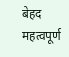बेहद महत्वपूर्ण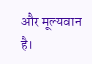और मूल्यवान है।